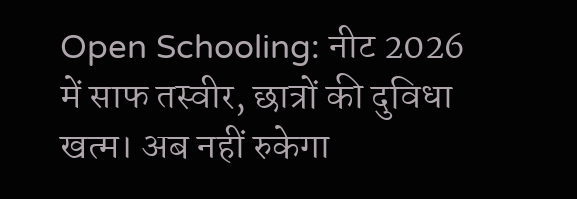Open Schooling: नीट 2026 में साफ तस्वीर, छात्रों की दुविधा खत्म। अब नहीं रुकेगा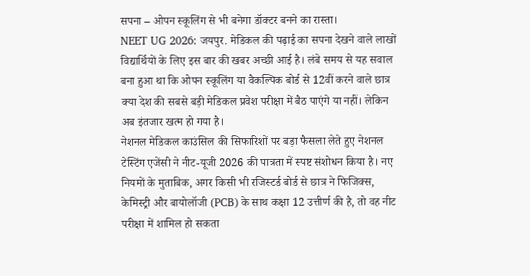सपना – ओपन स्कूलिंग से भी बनेगा डॉक्टर बनने का रास्ता।
NEET UG 2026: जयपुर. मेडिकल की पढ़ाई का सपना देखने वाले लाखों विद्यार्थियों के लिए इस बार की खबर अच्छी आई है। लंबे समय से यह सवाल बना हुआ था कि ओपन स्कूलिंग या वैकल्पिक बोर्ड से 12वीं करने वाले छात्र क्या देश की सबसे बड़ी मेडिकल प्रवेश परीक्षा में बैठ पाएंगे या नहीं। लेकिन अब इंतजार खत्म हो गया है।
नेशनल मेडिकल काउंसिल की सिफारिशों पर बड़ा फैसला लेते हुए नेशनल टेस्टिंग एजेंसी ने नीट-यूजी 2026 की पात्रता में स्पष्ट संशोधन किया है। नए नियमों के मुताबिक, अगर किसी भी रजिस्टर्ड बोर्ड से छात्र ने फिजिक्स, केमिस्ट्री और बायोलॉजी (PCB) के साथ कक्षा 12 उत्तीर्ण की है, तो वह नीट परीक्षा में शामिल हो सकता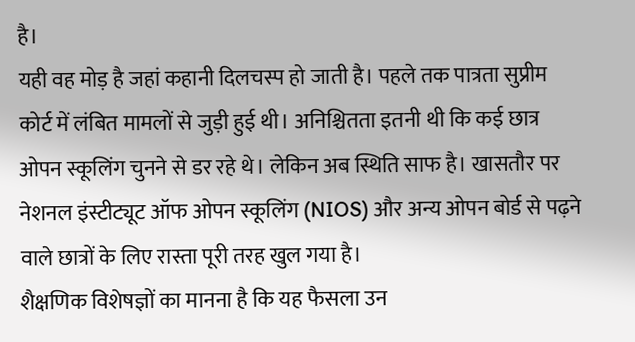है।
यही वह मोड़ है जहां कहानी दिलचस्प हो जाती है। पहले तक पात्रता सुप्रीम कोर्ट में लंबित मामलों से जुड़ी हुई थी। अनिश्चितता इतनी थी कि कई छात्र ओपन स्कूलिंग चुनने से डर रहे थे। लेकिन अब स्थिति साफ है। खासतौर पर नेशनल इंस्टीट्यूट ऑफ ओपन स्कूलिंग (NIOS) और अन्य ओपन बोर्ड से पढ़ने वाले छात्रों के लिए रास्ता पूरी तरह खुल गया है।
शैक्षणिक विशेषज्ञों का मानना है कि यह फैसला उन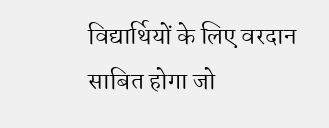विद्यार्थियों के लिए वरदान साबित होगा जो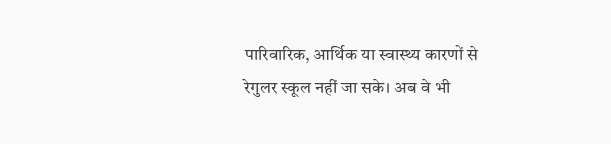पारिवारिक, आर्थिक या स्वास्थ्य कारणों से रेगुलर स्कूल नहीं जा सके। अब वे भी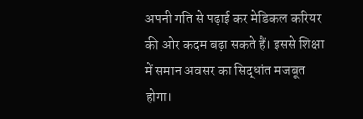अपनी गति से पढ़ाई कर मेडिकल करियर की ओर कदम बढ़ा सकते हैं। इससे शिक्षा में समान अवसर का सिद्धांत मजबूत होगा।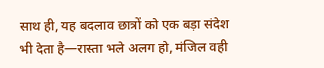साथ ही, यह बदलाव छात्रों को एक बड़ा संदेश भी देता है—रास्ता भले अलग हो, मंजिल वही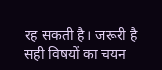रह सकती है। जरूरी है सही विषयों का चयन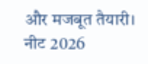और मजबूत तैयारी।
नीट 2026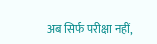अब सिर्फ परीक्षा नहीं,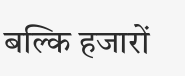बल्कि हजारों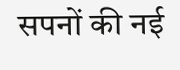सपनों की नई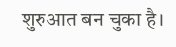शुरुआत बन चुका है।